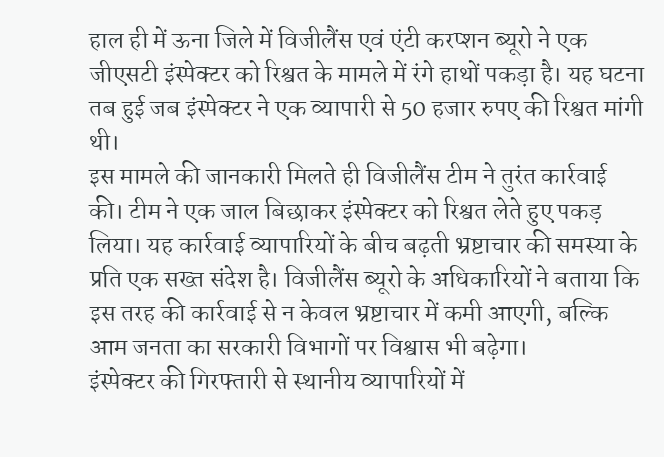हाल ही में ऊना जिले में विजीलैंस एवं एंटी करप्शन ब्यूरो ने एक जीएसटी इंस्पेक्टर को रिश्वत के मामले में रंगे हाथों पकड़ा है। यह घटना तब हुई जब इंस्पेक्टर ने एक व्यापारी से 50 हजार रुपए की रिश्वत मांगी थी।
इस मामले की जानकारी मिलते ही विजीलैंस टीम ने तुरंत कार्रवाई की। टीम ने एक जाल बिछाकर इंस्पेक्टर को रिश्वत लेते हुए पकड़ लिया। यह कार्रवाई व्यापारियों के बीच बढ़ती भ्रष्टाचार की समस्या के प्रति एक सख्त संदेश है। विजीलैंस ब्यूरो के अधिकारियों ने बताया कि इस तरह की कार्रवाई से न केवल भ्रष्टाचार में कमी आएगी, बल्कि आम जनता का सरकारी विभागों पर विश्वास भी बढ़ेगा।
इंस्पेक्टर की गिरफ्तारी से स्थानीय व्यापारियों में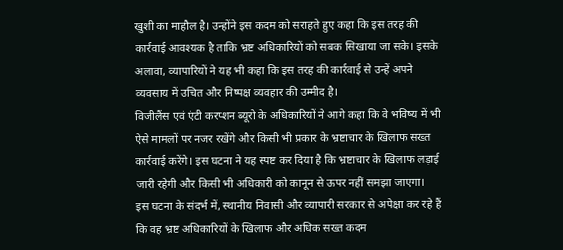खुशी का माहौल है। उन्होंने इस कदम को सराहते हुए कहा कि इस तरह की कार्रवाई आवश्यक है ताकि भ्रष्ट अधिकारियों को सबक सिखाया जा सके। इसके अलावा, व्यापारियों ने यह भी कहा कि इस तरह की कार्रवाई से उन्हें अपने व्यवसाय में उचित और निष्पक्ष व्यवहार की उम्मीद है।
विजीलैंस एवं एंटी करप्शन ब्यूरो के अधिकारियों ने आगे कहा कि वे भविष्य में भी ऐसे मामलों पर नजर रखेंगे और किसी भी प्रकार के भ्रष्टाचार के खिलाफ सख्त कार्रवाई करेंगे। इस घटना ने यह स्पष्ट कर दिया है कि भ्रष्टाचार के खिलाफ लड़ाई जारी रहेगी और किसी भी अधिकारी को कानून से ऊपर नहीं समझा जाएगा।
इस घटना के संदर्भ में, स्थानीय निवासी और व्यापारी सरकार से अपेक्षा कर रहे हैं कि वह भ्रष्ट अधिकारियों के खिलाफ और अधिक सख्त कदम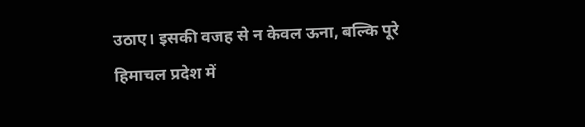उठाए। इसकी वजह से न केवल ऊना, बल्कि पूरे हिमाचल प्रदेश में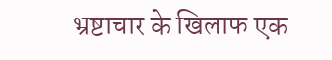भ्रष्टाचार के खिलाफ एक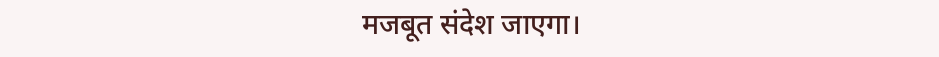मजबूत संदेश जाएगा।